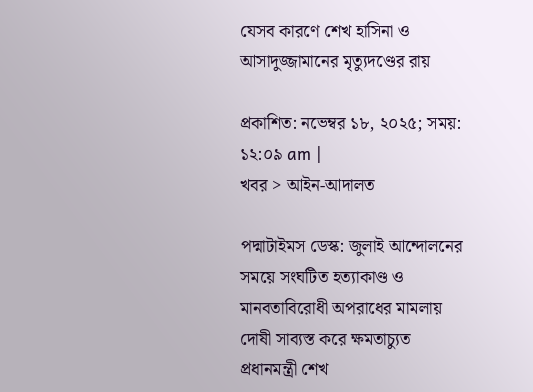যেসব কারণে শেখ হাসিনা ও আসাদুজ্জামানের মৃত্যুদণ্ডের রায়

প্রকাশিত: নভেম্বর ১৮, ২০২৫; সময়: ১২:০৯ am |
খবর > আইন-আদালত

পদ্মাটাইমস ডেস্ক: জুলাই আন্দোলনের সময়ে সংঘটিত হত্যাকাণ্ড ও মানবতাবিরোধী অপরাধের মামলায় দোষী সাব্যস্ত করে ক্ষমতাচ্যুত প্রধানমন্ত্রী শেখ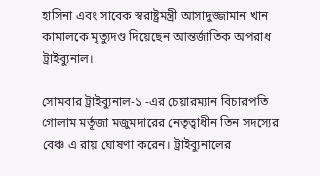হাসিনা এবং সাবেক স্বরাষ্ট্রমন্ত্রী আসাদুজ্জামান খান কামালকে মৃত্যুদণ্ড দিয়েছেন আন্তর্জাতিক অপরাধ ট্রাইব্যুনাল।

সোমবার ট্রাইব্যুনাল-১ -এর চেয়ারম্যান বিচারপতি গোলাম মর্তূজা মজুমদারের নেতৃত্বাধীন তিন সদস্যের বেঞ্চ এ রায় ঘোষণা করেন। ট্রাইব্যুনালের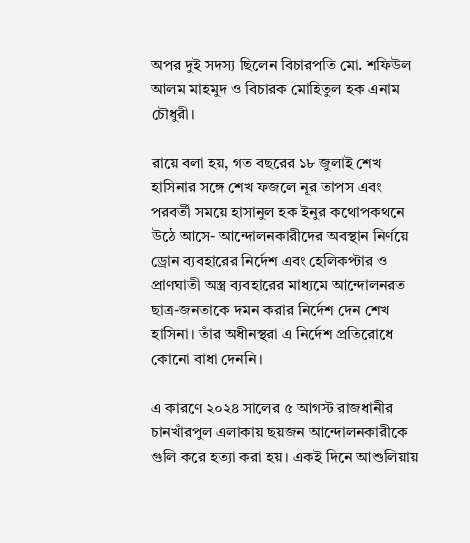অপর দুই সদস্য ছিলেন বিচারপতি মো. শফিউল আলম মাহমুদ ও বিচারক মোহিতুল হক এনাম চৌধুরী।

রায়ে বলা হয়, গত বছরের ১৮ জুলাই শেখ হাসিনার সঙ্গে শেখ ফজলে নূর তাপস এবং পরবর্তী সময়ে হাসানুল হক ইনুর কথোপকথনে উঠে আসে- আন্দোলনকারীদের অবস্থান নির্ণয়ে ড্রোন ব্যবহারের নির্দেশ এবং হেলিকপ্টার ও প্রাণঘাতী অস্ত্র ব্যবহারের মাধ্যমে আন্দোলনরত ছাত্র-জনতাকে দমন করার নির্দেশ দেন শেখ হাসিনা। তাঁর অধীনস্থরা এ নির্দেশ প্রতিরোধে কোনো বাধা দেননি।

এ কারণে ২০২৪ সালের ৫ আগস্ট রাজধানীর চানখাঁরপুল এলাকায় ছয়জন আন্দোলনকারীকে গুলি করে হত্যা করা হয়। একই দিনে আশুলিয়ায়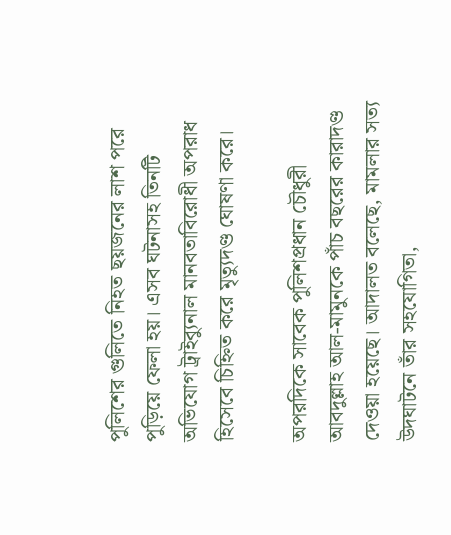পুলিশের গুলিতে নিহত ছয়জনের লাশ পরে পুড়িয়ে ফেলা হয়। এসব ঘটনাসহ তিনটি অভিযোগ ট্রাইব্যুনাল মানবতাবিরোধী অপরাধ হিসেবে চিহ্নিত করে মৃত্যুদণ্ড ঘোষণা করে।

অপরদিকে সাবেক পুলিশপ্রধান চৌধুরী আবদুল্লাহ আল-মামুনকে পাঁচ বছরের কারাদণ্ড দেওয়া হয়েছে। আদালত বলেছে, মামলার সত্য উদঘাটনে তাঁর সহযোগিতা,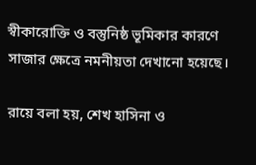স্বীকারোক্তি ও বস্তুনিষ্ঠ ভূমিকার কারণে সাজার ক্ষেত্রে নমনীয়তা দেখানো হয়েছে।

রায়ে বলা হয়, শেখ হাসিনা ও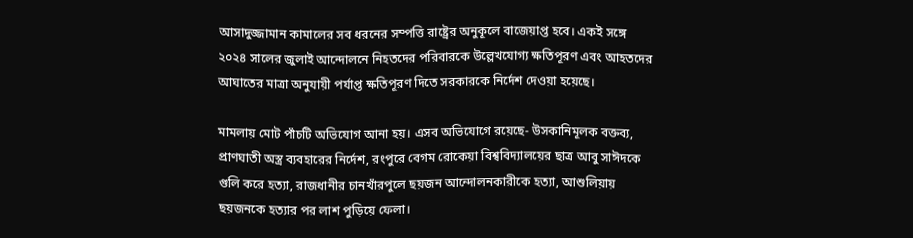আসাদুজ্জামান কামালের সব ধরনের সম্পত্তি রাষ্ট্রের অনুকূলে বাজেয়াপ্ত হবে। একই সঙ্গে ২০২৪ সালের জুলাই আন্দোলনে নিহতদের পরিবারকে উল্লেখযোগ্য ক্ষতিপূরণ এবং আহতদের আঘাতের মাত্রা অনুযায়ী পর্যাপ্ত ক্ষতিপূরণ দিতে সরকারকে নির্দেশ দেওয়া হয়েছে।

মামলায় মোট পাঁচটি অভিযোগ আনা হয়। এসব অভিযোগে রয়েছে- উসকানিমূলক বক্তব্য, প্রাণঘাতী অস্ত্র ব্যবহারের নির্দেশ, রংপুরে বেগম রোকেয়া বিশ্ববিদ্যালয়ের ছাত্র আবু সাঈদকে গুলি করে হত্যা, রাজধানীর চানখাঁরপুলে ছয়জন আন্দোলনকারীকে হত্যা, আশুলিয়ায় ছয়জনকে হত্যার পর লাশ পুড়িয়ে ফেলা।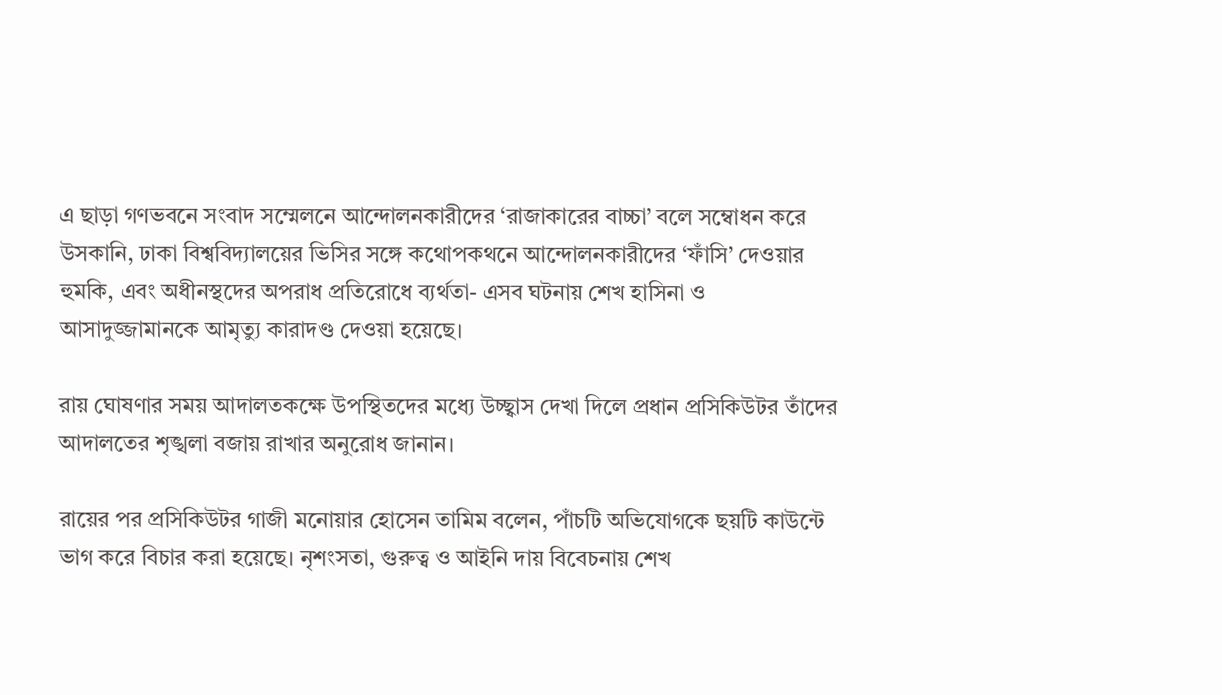এ ছাড়া গণভবনে সংবাদ সম্মেলনে আন্দোলনকারীদের ‘রাজাকারের বাচ্চা’ বলে সম্বোধন করে উসকানি, ঢাকা বিশ্ববিদ্যালয়ের ভিসির সঙ্গে কথোপকথনে আন্দোলনকারীদের ‘ফাঁসি’ দেওয়ার হুমকি, এবং অধীনস্থদের অপরাধ প্রতিরোধে ব্যর্থতা- এসব ঘটনায় শেখ হাসিনা ও আসাদুজ্জামানকে আমৃত্যু কারাদণ্ড দেওয়া হয়েছে।

রায় ঘোষণার সময় আদালতকক্ষে উপস্থিতদের মধ্যে উচ্ছ্বাস দেখা দিলে প্রধান প্রসিকিউটর তাঁদের আদালতের শৃঙ্খলা বজায় রাখার অনুরোধ জানান।

রায়ের পর প্রসিকিউটর গাজী মনোয়ার হোসেন তামিম বলেন, পাঁচটি অভিযোগকে ছয়টি কাউন্টে ভাগ করে বিচার করা হয়েছে। নৃশংসতা, গুরুত্ব ও আইনি দায় বিবেচনায় শেখ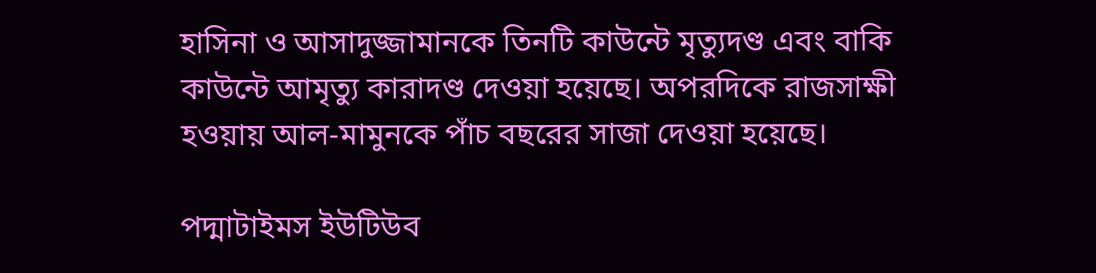হাসিনা ও আসাদুজ্জামানকে তিনটি কাউন্টে মৃত্যুদণ্ড এবং বাকি কাউন্টে আমৃত্যু কারাদণ্ড দেওয়া হয়েছে। অপরদিকে রাজসাক্ষী হওয়ায় আল-মামুনকে পাঁচ বছরের সাজা দেওয়া হয়েছে।

পদ্মাটাইমস ইউটিউব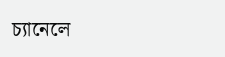চ্যানেলে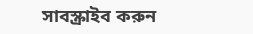সাবস্ক্রাইব করুন